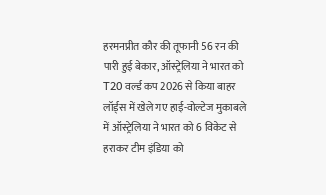हरमनप्रीत कौर की तूफानी 56 रन की पारी हुई बेकार, ऑस्ट्रेलिया ने भारत को T20 वर्ल्ड कप 2026 से किया बाहर
लॉर्ड्स में खेले गए हाई-वोल्टेज मुकाबले में ऑस्ट्रेलिया ने भारत को 6 विकेट से हराकर टीम इंडिया को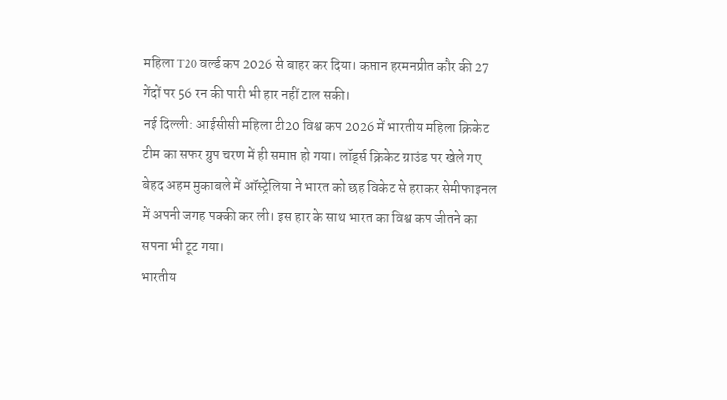महिला T20 वर्ल्ड कप 2026 से बाहर कर दिया। कप्तान हरमनप्रीत कौर की 27 गेंदों पर 56 रन की पारी भी हार नहीं टाल सकी।
नई दिल्ली: आईसीसी महिला टी20 विश्व कप 2026 में भारतीय महिला क्रिकेट टीम का सफर ग्रुप चरण में ही समाप्त हो गया। लॉर्ड्स क्रिकेट ग्राउंड पर खेले गए बेहद अहम मुकाबले में ऑस्ट्रेलिया ने भारत को छह विकेट से हराकर सेमीफाइनल में अपनी जगह पक्की कर ली। इस हार के साथ भारत का विश्व कप जीतने का सपना भी टूट गया।
भारतीय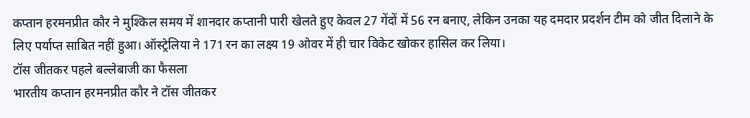कप्तान हरमनप्रीत कौर ने मुश्किल समय में शानदार कप्तानी पारी खेलते हुए केवल 27 गेंदों में 56 रन बनाए, लेकिन उनका यह दमदार प्रदर्शन टीम को जीत दिलाने के लिए पर्याप्त साबित नहीं हुआ। ऑस्ट्रेलिया ने 171 रन का लक्ष्य 19 ओवर में ही चार विकेट खोकर हासिल कर लिया।
टॉस जीतकर पहले बल्लेबाजी का फैसला
भारतीय कप्तान हरमनप्रीत कौर ने टॉस जीतकर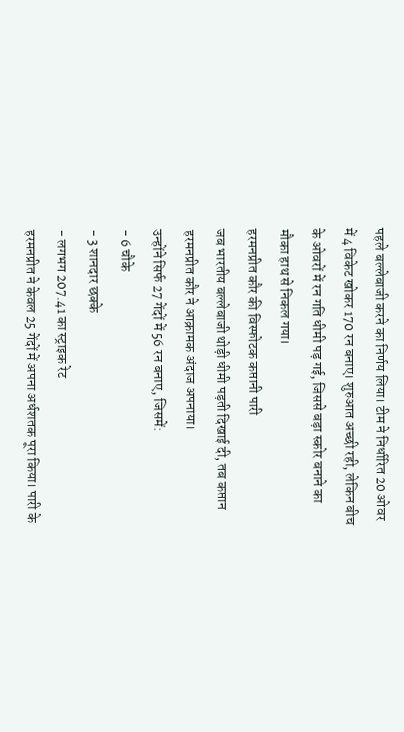पहले बल्लेबाजी करने का निर्णय लिया। टीम ने निर्धारित 20 ओवर में 4 विकेट खोकर 170 रन बनाए। शुरुआत अच्छी रही, लेकिन बीच के ओवरों में रन गति धीमी पड़ गई, जिससे बड़ा स्कोर बनाने का मौका हाथ से निकल गया।
हरमनप्रीत कौर की विस्फोटक कप्तानी पारी
जब भारतीय बल्लेबाजी थोड़ी धीमी पड़ती दिखाई दी, तब कप्तान हरमनप्रीत कौर ने आक्रामक अंदाज अपनाया।
उन्होंने सिर्फ 27 गेंदों में 56 रन बनाए, जिसमें:
- 6 चौके
- 3 शानदार छक्के
- लगभग 207.41 का स्ट्राइक रेट
हरमनप्रीत ने केवल 25 गेंदों में अपना अर्धशतक पूरा किया। पारी के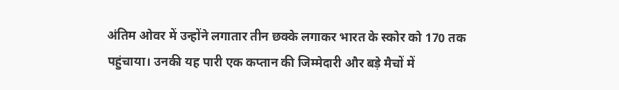अंतिम ओवर में उन्होंने लगातार तीन छक्के लगाकर भारत के स्कोर को 170 तक पहुंचाया। उनकी यह पारी एक कप्तान की जिम्मेदारी और बड़े मैचों में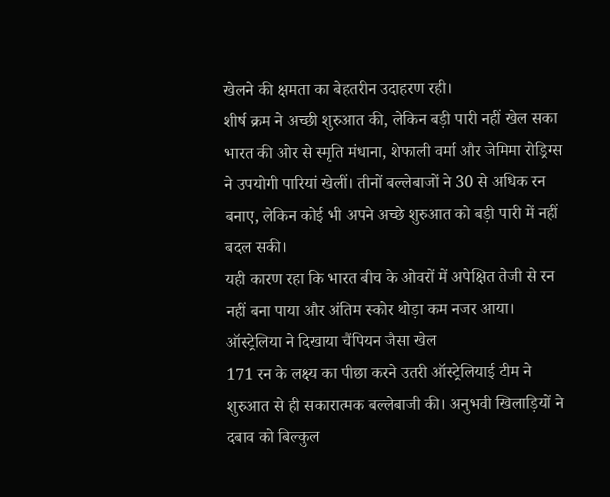खेलने की क्षमता का बेहतरीन उदाहरण रही।
शीर्ष क्रम ने अच्छी शुरुआत की, लेकिन बड़ी पारी नहीं खेल सका
भारत की ओर से स्मृति मंधाना, शेफाली वर्मा और जेमिमा रोड्रिग्स ने उपयोगी पारियां खेलीं। तीनों बल्लेबाजों ने 30 से अधिक रन बनाए, लेकिन कोई भी अपने अच्छे शुरुआत को बड़ी पारी में नहीं बदल सकी।
यही कारण रहा कि भारत बीच के ओवरों में अपेक्षित तेजी से रन नहीं बना पाया और अंतिम स्कोर थोड़ा कम नजर आया।
ऑस्ट्रेलिया ने दिखाया चैंपियन जैसा खेल
171 रन के लक्ष्य का पीछा करने उतरी ऑस्ट्रेलियाई टीम ने शुरुआत से ही सकारात्मक बल्लेबाजी की। अनुभवी खिलाड़ियों ने दबाव को बिल्कुल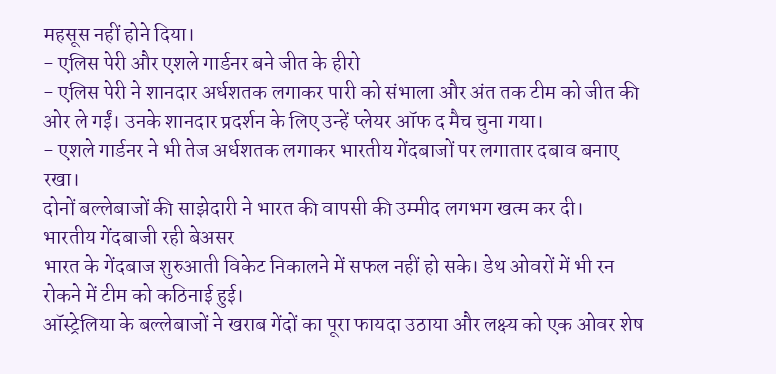महसूस नहीं होने दिया।
- एलिस पेरी और एशले गार्डनर बने जीत के हीरो
- एलिस पेरी ने शानदार अर्धशतक लगाकर पारी को संभाला और अंत तक टीम को जीत की ओर ले गईं। उनके शानदार प्रदर्शन के लिए उन्हें प्लेयर ऑफ द मैच चुना गया।
- एशले गार्डनर ने भी तेज अर्धशतक लगाकर भारतीय गेंदबाजों पर लगातार दबाव बनाए रखा।
दोनों बल्लेबाजों की साझेदारी ने भारत की वापसी की उम्मीद लगभग खत्म कर दी।
भारतीय गेंदबाजी रही बेअसर
भारत के गेंदबाज शुरुआती विकेट निकालने में सफल नहीं हो सके। डेथ ओवरों में भी रन रोकने में टीम को कठिनाई हुई।
ऑस्ट्रेलिया के बल्लेबाजों ने खराब गेंदों का पूरा फायदा उठाया और लक्ष्य को एक ओवर शेष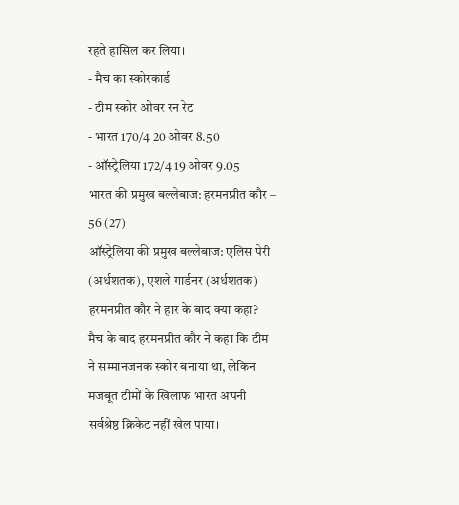रहते हासिल कर लिया।
- मैच का स्कोरकार्ड
- टीम स्कोर ओवर रन रेट
- भारत 170/4 20 ओवर 8.50
- ऑस्ट्रेलिया 172/4 19 ओवर 9.05
भारत की प्रमुख बल्लेबाज: हरमनप्रीत कौर – 56 (27)
ऑस्ट्रेलिया की प्रमुख बल्लेबाज: एलिस पेरी (अर्धशतक), एशले गार्डनर (अर्धशतक)
हरमनप्रीत कौर ने हार के बाद क्या कहा?
मैच के बाद हरमनप्रीत कौर ने कहा कि टीम ने सम्मानजनक स्कोर बनाया था, लेकिन मजबूत टीमों के खिलाफ भारत अपनी सर्वश्रेष्ठ क्रिकेट नहीं खेल पाया।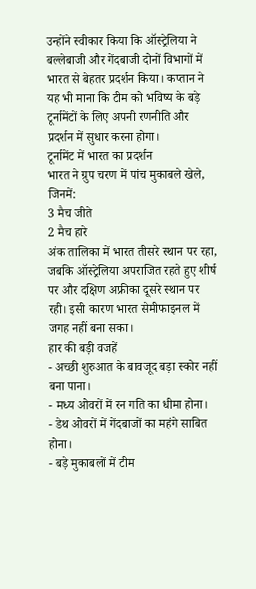उन्होंने स्वीकार किया कि ऑस्ट्रेलिया ने बल्लेबाजी और गेंदबाजी दोनों विभागों में भारत से बेहतर प्रदर्शन किया। कप्तान ने यह भी माना कि टीम को भविष्य के बड़े टूर्नामेंटों के लिए अपनी रणनीति और प्रदर्शन में सुधार करना होगा।
टूर्नामेंट में भारत का प्रदर्शन
भारत ने ग्रुप चरण में पांच मुकाबले खेले, जिनमें:
3 मैच जीते
2 मैच हारे
अंक तालिका में भारत तीसरे स्थान पर रहा, जबकि ऑस्ट्रेलिया अपराजित रहते हुए शीर्ष पर और दक्षिण अफ्रीका दूसरे स्थान पर रही। इसी कारण भारत सेमीफाइनल में जगह नहीं बना सका।
हार की बड़ी वजहें
- अच्छी शुरुआत के बावजूद बड़ा स्कोर नहीं बना पाना।
- मध्य ओवरों में रन गति का धीमा होना।
- डेथ ओवरों में गेंदबाजों का महंगे साबित होना।
- बड़े मुकाबलों में टीम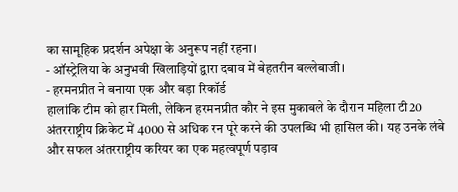का सामूहिक प्रदर्शन अपेक्षा के अनुरूप नहीं रहना।
- ऑस्ट्रेलिया के अनुभवी खिलाड़ियों द्वारा दबाव में बेहतरीन बल्लेबाजी।
- हरमनप्रीत ने बनाया एक और बड़ा रिकॉर्ड
हालांकि टीम को हार मिली, लेकिन हरमनप्रीत कौर ने इस मुकाबले के दौरान महिला टी20 अंतरराष्ट्रीय क्रिकेट में 4000 से अधिक रन पूरे करने की उपलब्धि भी हासिल की। यह उनके लंबे और सफल अंतरराष्ट्रीय करियर का एक महत्वपूर्ण पड़ाव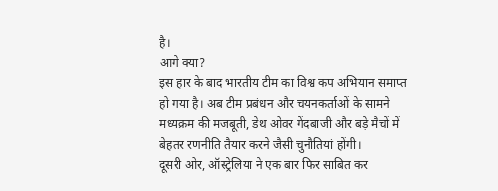है।
आगे क्या?
इस हार के बाद भारतीय टीम का विश्व कप अभियान समाप्त हो गया है। अब टीम प्रबंधन और चयनकर्ताओं के सामने मध्यक्रम की मजबूती, डेथ ओवर गेंदबाजी और बड़े मैचों में बेहतर रणनीति तैयार करने जैसी चुनौतियां होंगी।
दूसरी ओर, ऑस्ट्रेलिया ने एक बार फिर साबित कर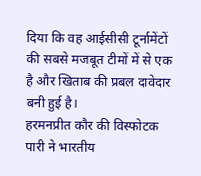दिया कि वह आईसीसी टूर्नामेंटों की सबसे मजबूत टीमों में से एक है और खिताब की प्रबल दावेदार बनी हुई है।
हरमनप्रीत कौर की विस्फोटक पारी ने भारतीय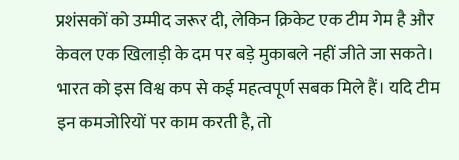प्रशंसकों को उम्मीद जरूर दी, लेकिन क्रिकेट एक टीम गेम है और केवल एक खिलाड़ी के दम पर बड़े मुकाबले नहीं जीते जा सकते। भारत को इस विश्व कप से कई महत्वपूर्ण सबक मिले हैं। यदि टीम इन कमजोरियों पर काम करती है, तो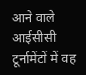आने वाले आईसीसी टूर्नामेंटों में वह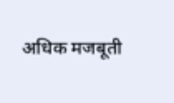अधिक मजबूती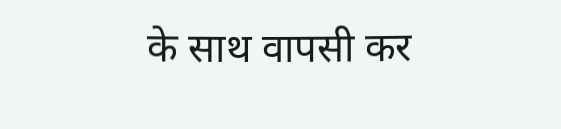के साथ वापसी कर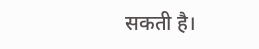सकती है।